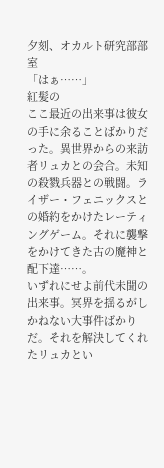夕刻、オカルト研究部部室
「はぁ……」
紅髪の
ここ最近の出来事は彼女の手に余ることばかりだった。異世界からの来訪者リュカとの会合。未知の殺戮兵器との戦闘。ライザー・フェニックスとの婚約をかけたレーティングゲーム。それに襲撃をかけてきた古の魔神と配下達……。
いずれにせよ前代未聞の出来事。冥界を揺るがしかねない大事件ばかりだ。それを解決してくれたリュカとい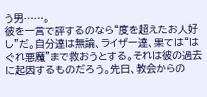う男……。
彼を一言で評するのなら“度を超えたお人好し”だ。自分達は無論、ライザー達、果ては“はぐれ悪魔”まで救おうとする。それは彼の過去に起因するものだろう。先日、教会からの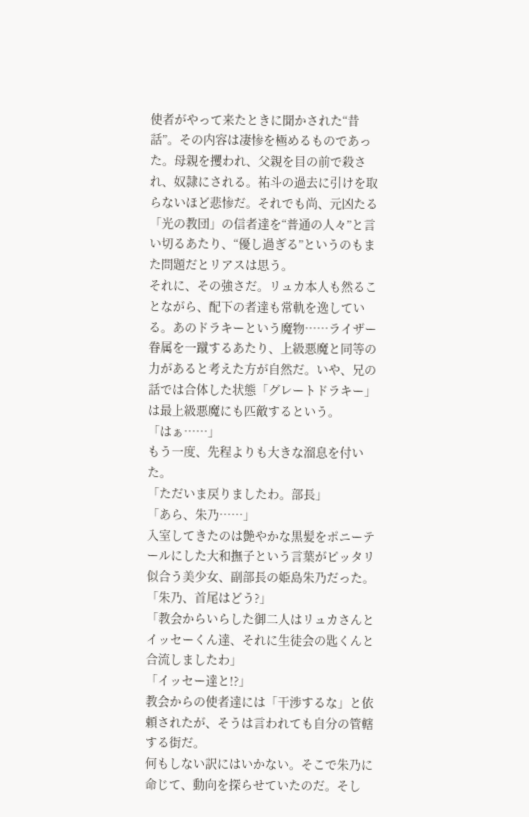使者がやって来たときに聞かされた“昔話”。その内容は凄惨を極めるものであった。母親を攫われ、父親を目の前で殺され、奴隷にされる。祐斗の過去に引けを取らないほど悲惨だ。それでも尚、元凶たる「光の教団」の信者達を“普通の人々”と言い切るあたり、“優し過ぎる”というのもまた問題だとリアスは思う。
それに、その強さだ。リュカ本人も然ることながら、配下の者達も常軌を逸している。あのドラキーという魔物……ライザー眷属を一蹴するあたり、上級悪魔と同等の力があると考えた方が自然だ。いや、兄の話では合体した状態「グレートドラキー」は最上級悪魔にも匹敵するという。
「はぁ……」
もう一度、先程よりも大きな溜息を付いた。
「ただいま戻りましたわ。部長」
「あら、朱乃……」
入室してきたのは艶やかな黒髪をポニーテールにした大和撫子という言葉がピッタリ似合う美少女、副部長の姫島朱乃だった。
「朱乃、首尾はどう?」
「教会からいらした御二人はリュカさんとイッセーくん達、それに生徒会の匙くんと合流しましたわ」
「イッセー達と!?」
教会からの使者達には「干渉するな」と依頼されたが、そうは言われても自分の管轄する街だ。
何もしない訳にはいかない。そこで朱乃に命じて、動向を探らせていたのだ。そし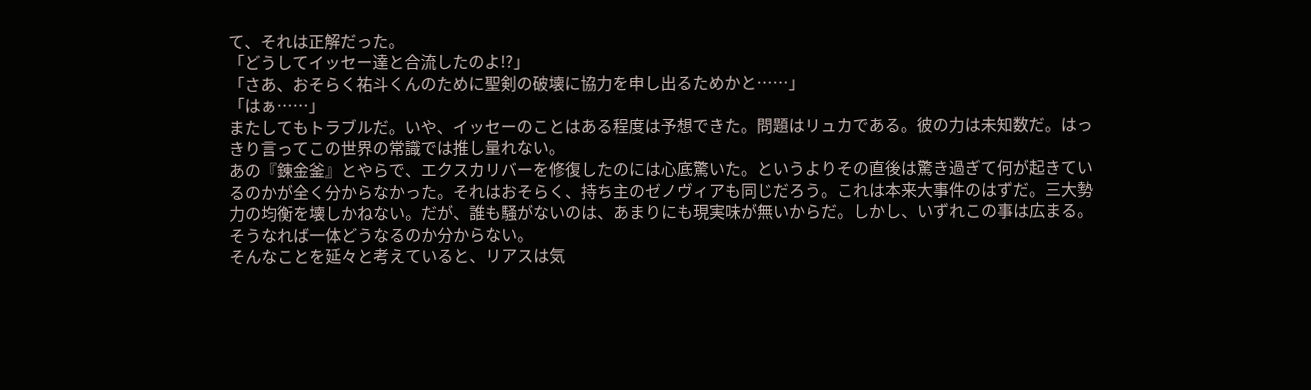て、それは正解だった。
「どうしてイッセー達と合流したのよ!?」
「さあ、おそらく祐斗くんのために聖剣の破壊に協力を申し出るためかと……」
「はぁ……」
またしてもトラブルだ。いや、イッセーのことはある程度は予想できた。問題はリュカである。彼の力は未知数だ。はっきり言ってこの世界の常識では推し量れない。
あの『錬金釜』とやらで、エクスカリバーを修復したのには心底驚いた。というよりその直後は驚き過ぎて何が起きているのかが全く分からなかった。それはおそらく、持ち主のゼノヴィアも同じだろう。これは本来大事件のはずだ。三大勢力の均衡を壊しかねない。だが、誰も騒がないのは、あまりにも現実味が無いからだ。しかし、いずれこの事は広まる。そうなれば一体どうなるのか分からない。
そんなことを延々と考えていると、リアスは気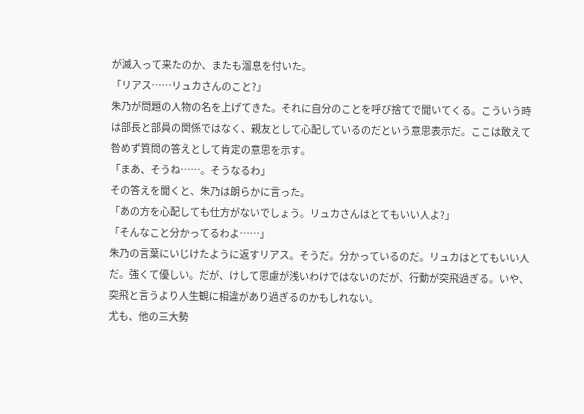が滅入って来たのか、またも溜息を付いた。
「リアス……リュカさんのこと?」
朱乃が問題の人物の名を上げてきた。それに自分のことを呼び捨てで聞いてくる。こういう時は部長と部員の関係ではなく、親友として心配しているのだという意思表示だ。ここは敢えて咎めず質問の答えとして肯定の意思を示す。
「まあ、そうね……。そうなるわ」
その答えを聞くと、朱乃は朗らかに言った。
「あの方を心配しても仕方がないでしょう。リュカさんはとてもいい人よ?」
「そんなこと分かってるわよ……」
朱乃の言葉にいじけたように返すリアス。そうだ。分かっているのだ。リュカはとてもいい人だ。強くて優しい。だが、けして思慮が浅いわけではないのだが、行動が突飛過ぎる。いや、突飛と言うより人生観に相違があり過ぎるのかもしれない。
尤も、他の三大勢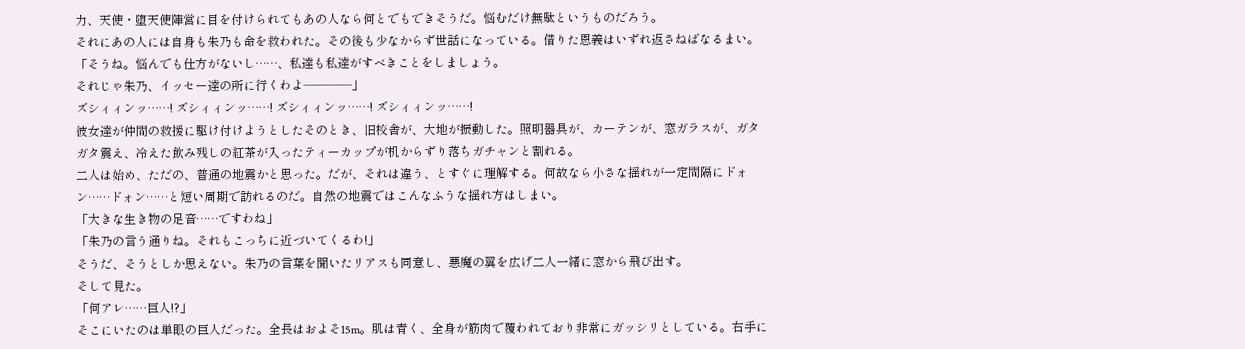力、天使・堕天使陣営に目を付けられてもあの人なら何とでもできそうだ。悩むだけ無駄というものだろう。
それにあの人には自身も朱乃も命を救われた。その後も少なからず世話になっている。借りた恩義はいずれ返さねばなるまい。
「そうね。悩んでも仕方がないし……、私達も私達がすべきことをしましょう。
それじゃ朱乃、イッセー達の所に行くわよ――――」
ズシィィンッ……! ズシィィンッ……! ズシィィンッ……! ズシィィンッ……!
彼女達が仲間の救援に駆け付けようとしたそのとき、旧校舎が、大地が振動した。照明器具が、カーテンが、窓ガラスが、ガタガタ震え、冷えた飲み残しの紅茶が入ったティーカップが机からずり落ちガチャンと割れる。
二人は始め、ただの、普通の地震かと思った。だが、それは違う、とすぐに理解する。何故なら小さな揺れが一定間隔にドォン……ドォン……と短い周期で訪れるのだ。自然の地震ではこんなふうな揺れ方はしまい。
「大きな生き物の足音……ですわね」
「朱乃の言う通りね。それもこっちに近づいてくるわ!」
そうだ、そうとしか思えない。朱乃の言葉を聞いたリアスも同意し、悪魔の翼を広げ二人一緒に窓から飛び出す。
そして見た。
「何アレ……巨人!?」
そこにいたのは単眼の巨人だった。全長はおよそ15m。肌は青く、全身が筋肉で覆われており非常にガッシリとしている。右手に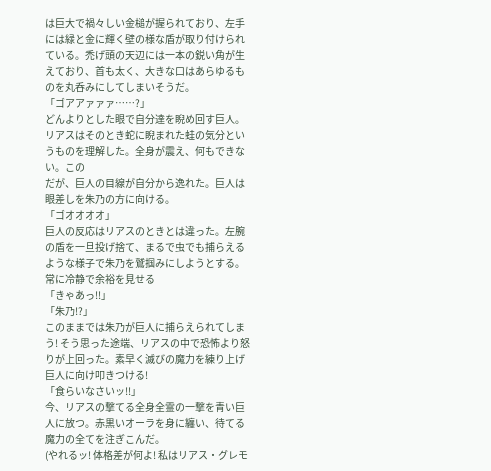は巨大で禍々しい金槌が握られており、左手には緑と金に輝く壁の様な盾が取り付けられている。禿げ頭の天辺には一本の鋭い角が生えており、首も太く、大きな口はあらゆるものを丸呑みにしてしまいそうだ。
「ゴアアァァァ……?」
どんよりとした眼で自分達を睨め回す巨人。リアスはそのとき蛇に睨まれた蛙の気分というものを理解した。全身が震え、何もできない。この
だが、巨人の目線が自分から逸れた。巨人は眼差しを朱乃の方に向ける。
「ゴオオオオ」
巨人の反応はリアスのときとは違った。左腕の盾を一旦投げ捨て、まるで虫でも捕らえるような様子で朱乃を鷲掴みにしようとする。常に冷静で余裕を見せる
「きゃあっ!!」
「朱乃!?」
このままでは朱乃が巨人に捕らえられてしまう! そう思った途端、リアスの中で恐怖より怒りが上回った。素早く滅びの魔力を練り上げ巨人に向け叩きつける!
「食らいなさいッ!!」
今、リアスの撃てる全身全霊の一撃を青い巨人に放つ。赤黒いオーラを身に纏い、待てる魔力の全てを注ぎこんだ。
(やれるッ! 体格差が何よ! 私はリアス・グレモ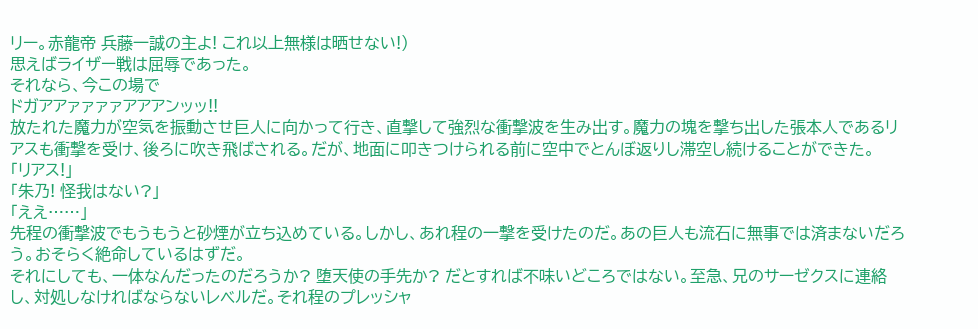リー。赤龍帝 兵藤一誠の主よ! これ以上無様は晒せない!)
思えばライザー戦は屈辱であった。
それなら、今この場で
ドガアアァァァァアアアンッッ!!
放たれた魔力が空気を振動させ巨人に向かって行き、直撃して強烈な衝撃波を生み出す。魔力の塊を撃ち出した張本人であるリアスも衝撃を受け、後ろに吹き飛ばされる。だが、地面に叩きつけられる前に空中でとんぼ返りし滞空し続けることができた。
「リアス!」
「朱乃! 怪我はない?」
「ええ……」
先程の衝撃波でもうもうと砂煙が立ち込めている。しかし、あれ程の一撃を受けたのだ。あの巨人も流石に無事では済まないだろう。おそらく絶命しているはずだ。
それにしても、一体なんだったのだろうか? 堕天使の手先か? だとすれば不味いどころではない。至急、兄のサーゼクスに連絡し、対処しなければならないレベルだ。それ程のプレッシャ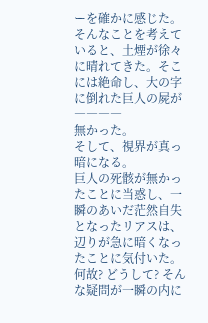ーを確かに感じた。
そんなことを考えていると、土煙が徐々に晴れてきた。そこには絶命し、大の字に倒れた巨人の屍が――――
無かった。
そして、視界が真っ暗になる。
巨人の死骸が無かったことに当惑し、一瞬のあいだ茫然自失となったリアスは、辺りが急に暗くなったことに気付いた。
何故? どうして? そんな疑問が一瞬の内に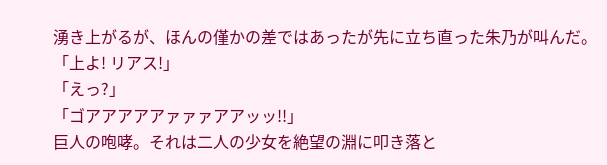湧き上がるが、ほんの僅かの差ではあったが先に立ち直った朱乃が叫んだ。
「上よ! リアス!」
「えっ?」
「ゴアアアアアァァァアアッッ!!」
巨人の咆哮。それは二人の少女を絶望の淵に叩き落と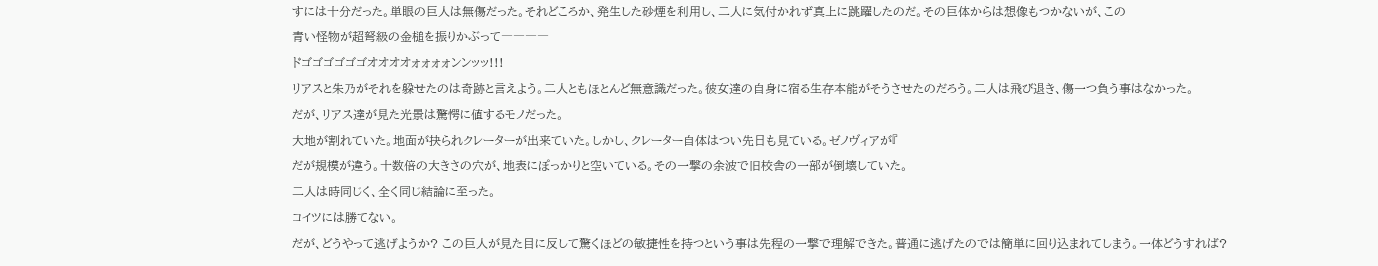すには十分だった。単眼の巨人は無傷だった。それどころか、発生した砂煙を利用し、二人に気付かれず真上に跳躍したのだ。その巨体からは想像もつかないが、この
青い怪物が超弩級の金槌を振りかぶって――――
ドゴゴゴゴゴゴオオオオォォォォンンッッ!!!
リアスと朱乃がそれを躱せたのは奇跡と言えよう。二人ともほとんど無意識だった。彼女達の自身に宿る生存本能がそうさせたのだろう。二人は飛び退き、傷一つ負う事はなかった。
だが、リアス達が見た光景は驚愕に値するモノだった。
大地が割れていた。地面が抉られクレーターが出来ていた。しかし、クレーター自体はつい先日も見ている。ゼノヴィアが『
だが規模が違う。十数倍の大きさの穴が、地表にぽっかりと空いている。その一撃の余波で旧校舎の一部が倒壊していた。
二人は時同じく、全く同じ結論に至った。
コイツには勝てない。
だが、どうやって逃げようか? この巨人が見た目に反して驚くほどの敏捷性を持つという事は先程の一撃で理解できた。普通に逃げたのでは簡単に回り込まれてしまう。一体どうすれば?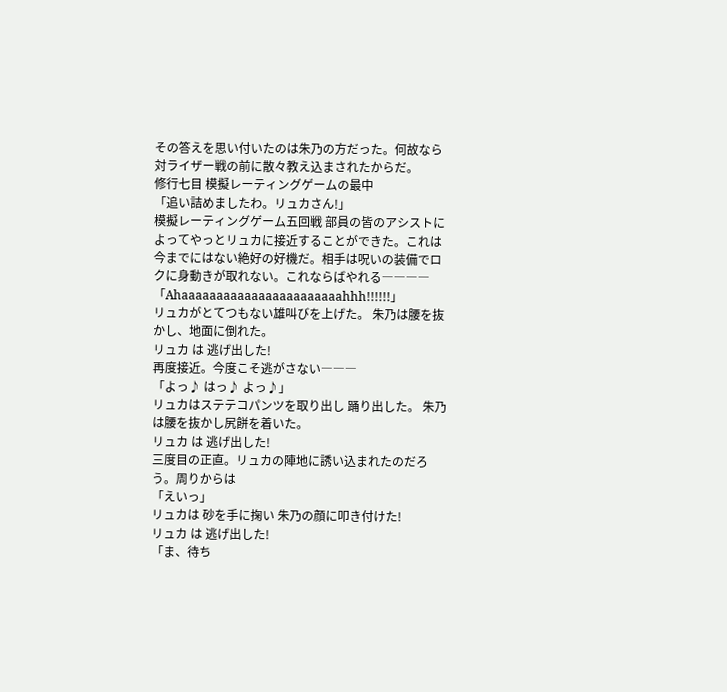その答えを思い付いたのは朱乃の方だった。何故なら対ライザー戦の前に散々教え込まされたからだ。
修行七目 模擬レーティングゲームの最中
「追い詰めましたわ。リュカさん!」
模擬レーティングゲーム五回戦 部員の皆のアシストによってやっとリュカに接近することができた。これは今までにはない絶好の好機だ。相手は呪いの装備でロクに身動きが取れない。これならばやれる――――
「Ahaaaaaaaaaaaaaaaaaaaaaaahhh!!!!!!」
リュカがとてつもない雄叫びを上げた。 朱乃は腰を抜かし、地面に倒れた。
リュカ は 逃げ出した!
再度接近。今度こそ逃がさない―――
「よっ♪ はっ♪ よっ♪」
リュカはステテコパンツを取り出し 踊り出した。 朱乃は腰を抜かし尻餅を着いた。
リュカ は 逃げ出した!
三度目の正直。リュカの陣地に誘い込まれたのだろう。周りからは
「えいっ」
リュカは 砂を手に掬い 朱乃の顔に叩き付けた!
リュカ は 逃げ出した!
「ま、待ち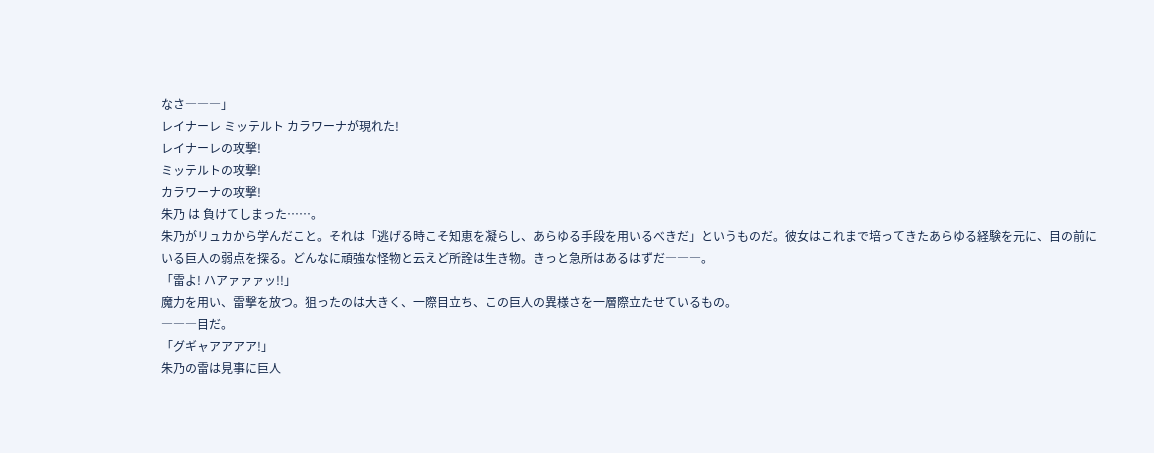なさ―――」
レイナーレ ミッテルト カラワーナが現れた!
レイナーレの攻撃!
ミッテルトの攻撃!
カラワーナの攻撃!
朱乃 は 負けてしまった……。
朱乃がリュカから学んだこと。それは「逃げる時こそ知恵を凝らし、あらゆる手段を用いるべきだ」というものだ。彼女はこれまで培ってきたあらゆる経験を元に、目の前にいる巨人の弱点を探る。どんなに頑強な怪物と云えど所詮は生き物。きっと急所はあるはずだ―――。
「雷よ! ハアァァァッ!!」
魔力を用い、雷撃を放つ。狙ったのは大きく、一際目立ち、この巨人の異様さを一層際立たせているもの。
―――目だ。
「グギャアアアア!」
朱乃の雷は見事に巨人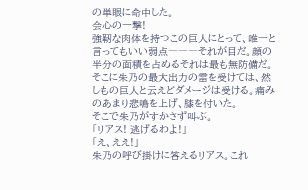の単眼に命中した。
会心の一撃!
強靭な肉体を持つこの巨人にとって、唯一と言ってもいい弱点―――それが目だ。顔の半分の面積を占めるそれは最も無防備だ。そこに朱乃の最大出力の雷を受けては、然しもの巨人と云えどダメージは受ける。痛みのあまり悲鳴を上げ、膝を付いた。
そこで朱乃がすかさず叫ぶ。
「リアス! 逃げるわよ!」
「え、ええ!」
朱乃の呼び掛けに答えるリアス。これ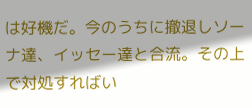は好機だ。今のうちに撤退しソーナ達、イッセー達と合流。その上で対処すればい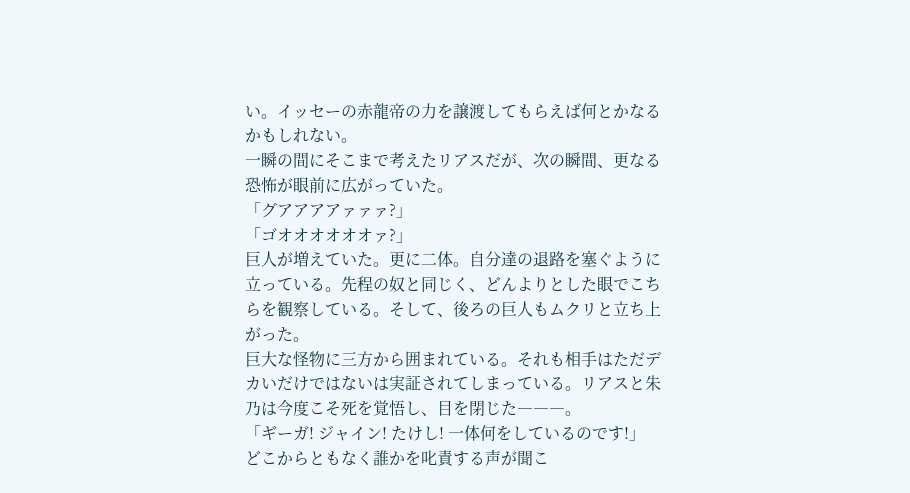い。イッセーの赤龍帝の力を譲渡してもらえば何とかなるかもしれない。
一瞬の間にそこまで考えたリアスだが、次の瞬間、更なる恐怖が眼前に広がっていた。
「グアアアアァァァ?」
「ゴオオオオオオァ?」
巨人が増えていた。更に二体。自分達の退路を塞ぐように立っている。先程の奴と同じく、どんよりとした眼でこちらを観察している。そして、後ろの巨人もムクリと立ち上がった。
巨大な怪物に三方から囲まれている。それも相手はただデカいだけではないは実証されてしまっている。リアスと朱乃は今度こそ死を覚悟し、目を閉じた―――。
「ギーガ! ジャイン! たけし! 一体何をしているのです!」
どこからともなく誰かを叱責する声が聞こ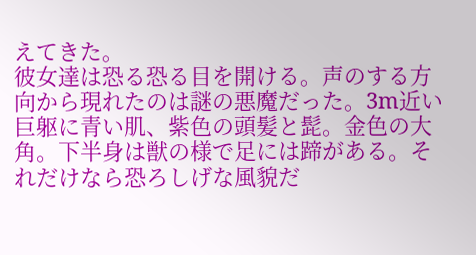えてきた。
彼女達は恐る恐る目を開ける。声のする方向から現れたのは謎の悪魔だった。3m近い巨躯に青い肌、紫色の頭髪と髭。金色の大角。下半身は獣の様で足には蹄がある。それだけなら恐ろしげな風貌だ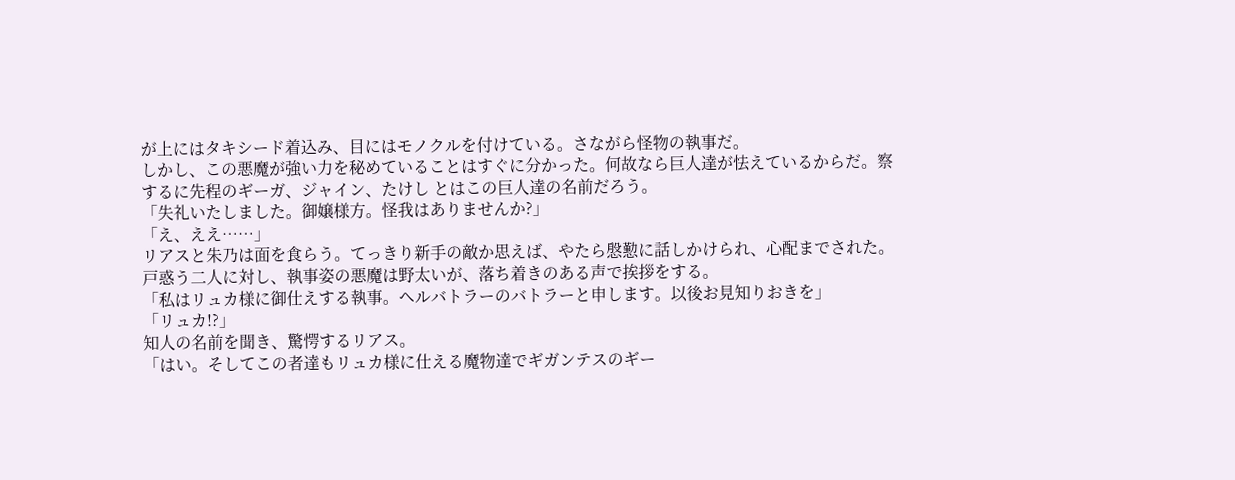が上にはタキシード着込み、目にはモノクルを付けている。さながら怪物の執事だ。
しかし、この悪魔が強い力を秘めていることはすぐに分かった。何故なら巨人達が怯えているからだ。察するに先程のギーガ、ジャイン、たけし とはこの巨人達の名前だろう。
「失礼いたしました。御嬢様方。怪我はありませんか?」
「え、ええ……」
リアスと朱乃は面を食らう。てっきり新手の敵か思えば、やたら慇懃に話しかけられ、心配までされた。
戸惑う二人に対し、執事姿の悪魔は野太いが、落ち着きのある声で挨拶をする。
「私はリュカ様に御仕えする執事。ヘルバトラーのバトラーと申します。以後お見知りおきを」
「リュカ!?」
知人の名前を聞き、驚愕するリアス。
「はい。そしてこの者達もリュカ様に仕える魔物達でギガンテスのギー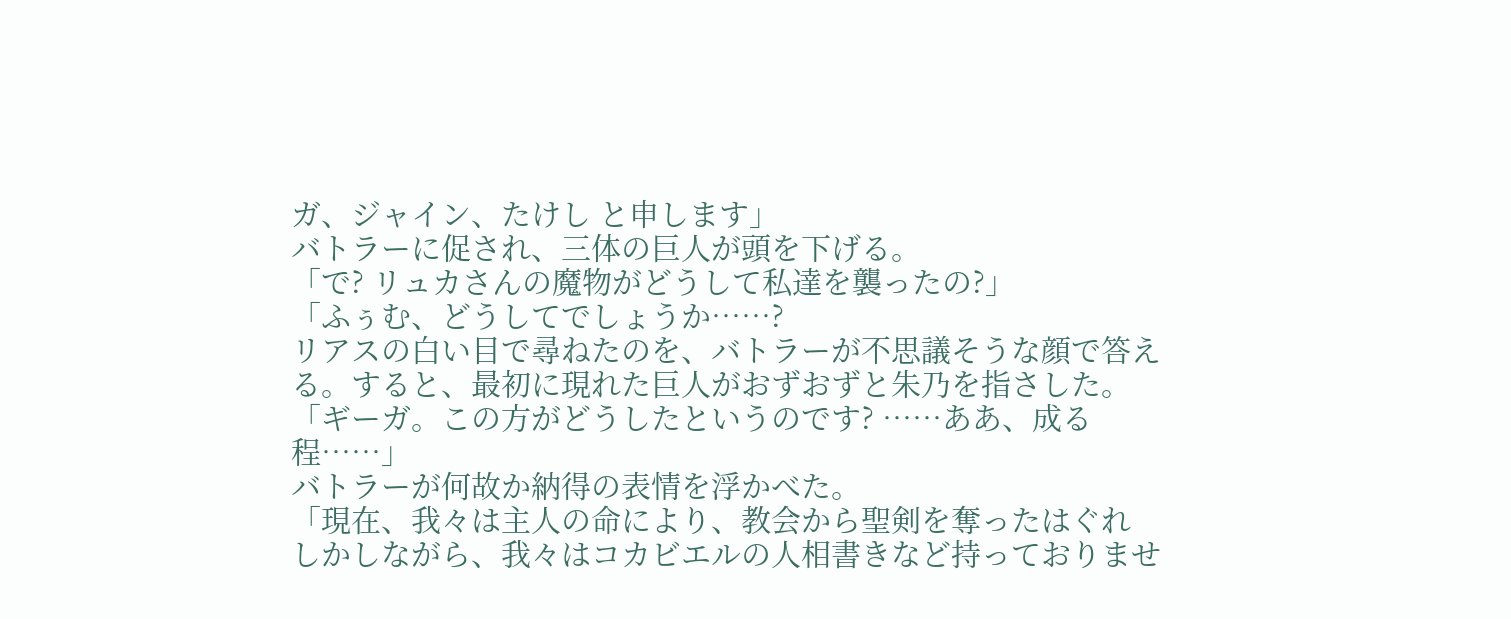ガ、ジャイン、たけし と申します」
バトラーに促され、三体の巨人が頭を下げる。
「で? リュカさんの魔物がどうして私達を襲ったの?」
「ふぅむ、どうしてでしょうか……?
リアスの白い目で尋ねたのを、バトラーが不思議そうな顔で答える。すると、最初に現れた巨人がおずおずと朱乃を指さした。
「ギーガ。この方がどうしたというのです? ……ああ、成る程……」
バトラーが何故か納得の表情を浮かべた。
「現在、我々は主人の命により、教会から聖剣を奪ったはぐれ
しかしながら、我々はコカビエルの人相書きなど持っておりませ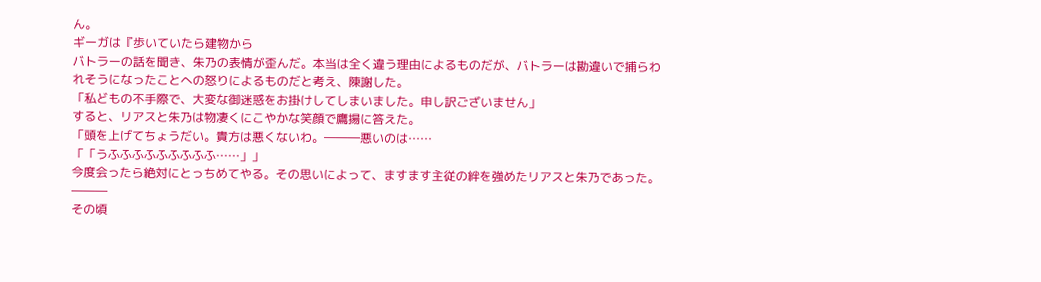ん。
ギーガは『歩いていたら建物から
バトラーの話を聞き、朱乃の表情が歪んだ。本当は全く違う理由によるものだが、バトラーは勘違いで捕らわれそうになったことへの怒りによるものだと考え、陳謝した。
「私どもの不手際で、大変な御迷惑をお掛けしてしまいました。申し訳ございません」
すると、リアスと朱乃は物凄くにこやかな笑顔で鷹揚に答えた。
「頭を上げてちょうだい。貴方は悪くないわ。―――悪いのは……
「「うふふふふふふふふふ……」」
今度会ったら絶対にとっちめてやる。その思いによって、ますます主従の絆を強めたリアスと朱乃であった。
―――
その頃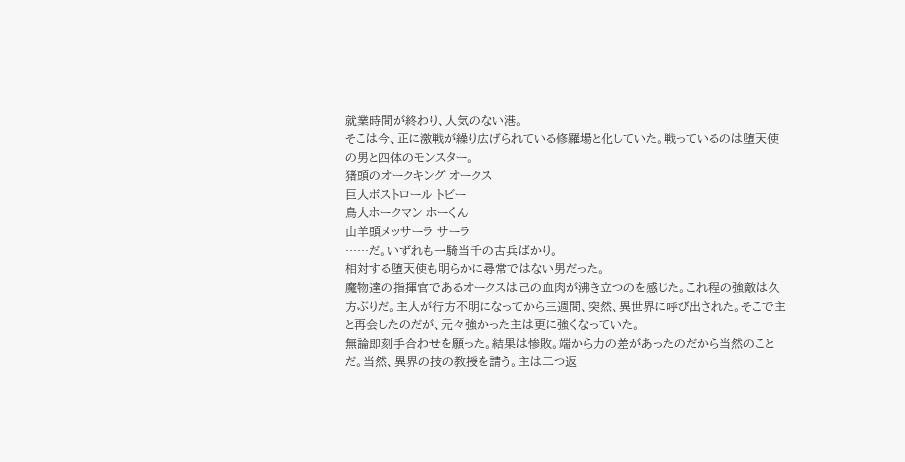就業時間が終わり、人気のない港。
そこは今、正に激戦が繰り広げられている修羅場と化していた。戦っているのは堕天使の男と四体のモンスター。
猪頭のオークキング オークス
巨人ボストロール トビー
鳥人ホークマン ホーくん
山羊頭メッサーラ サーラ
……だ。いずれも一騎当千の古兵ばかり。
相対する堕天使も明らかに尋常ではない男だった。
魔物達の指揮官であるオークスは己の血肉が沸き立つのを感じた。これ程の強敵は久方ぶりだ。主人が行方不明になってから三週間、突然、異世界に呼び出された。そこで主と再会したのだが、元々強かった主は更に強くなっていた。
無論即刻手合わせを願った。結果は惨敗。端から力の差があったのだから当然のことだ。当然、異界の技の教授を請う。主は二つ返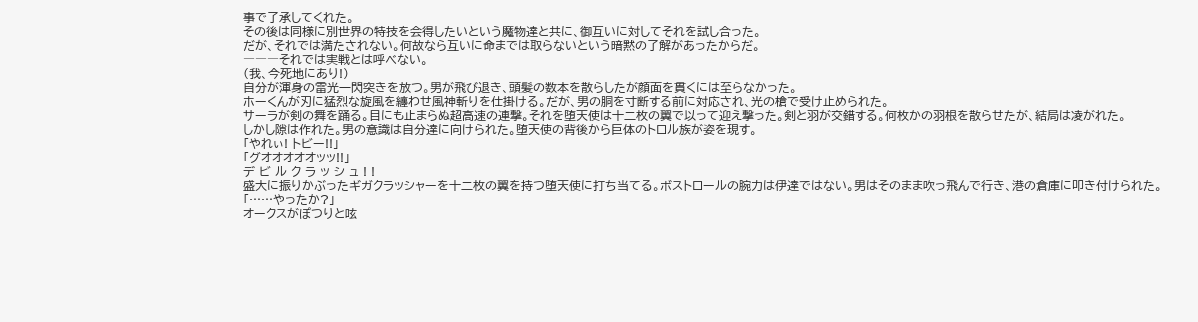事で了承してくれた。
その後は同様に別世界の特技を会得したいという魔物達と共に、御互いに対してそれを試し合った。
だが、それでは満たされない。何故なら互いに命までは取らないという暗黙の了解があったからだ。
―――それでは実戦とは呼べない。
(我、今死地にあり!)
自分が渾身の雷光一閃突きを放つ。男が飛び退き、頭髪の数本を散らしたが顔面を貫くには至らなかった。
ホーくんが刃に猛烈な旋風を纏わせ風神斬りを仕掛ける。だが、男の胴を寸断する前に対応され、光の槍で受け止められた。
サーラが剣の舞を踊る。目にも止まらぬ超高速の連撃。それを堕天使は十二枚の翼で以って迎え撃った。剣と羽が交錯する。何枚かの羽根を散らせたが、結局は凌がれた。
しかし隙は作れた。男の意識は自分達に向けられた。堕天使の背後から巨体のトロル族が姿を現す。
「やれぃ! トビー!!」
「グオオオオオッッ!!」
デ ビ ル ク ラ ッ シ ュ ! !
盛大に振りかぶったギガクラッシャーを十二枚の翼を持つ堕天使に打ち当てる。ボストロールの腕力は伊達ではない。男はそのまま吹っ飛んで行き、港の倉庫に叩き付けられた。
「……やったか?」
オークスがぽつりと呟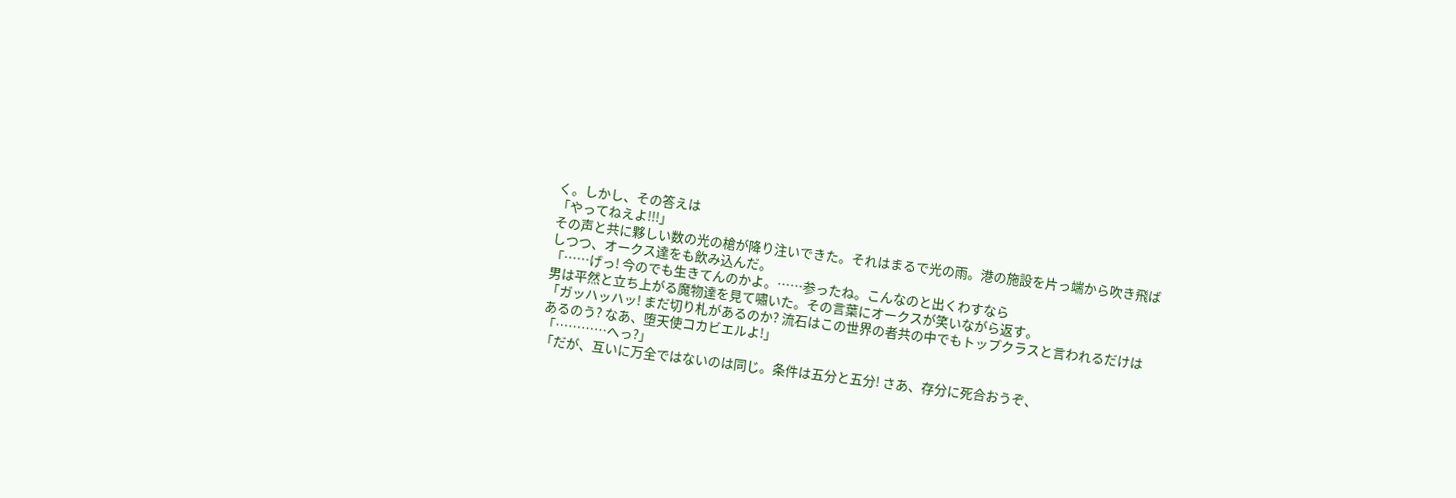く。しかし、その答えは
「やってねえよ!!!」
その声と共に夥しい数の光の槍が降り注いできた。それはまるで光の雨。港の施設を片っ端から吹き飛ばしつつ、オークス達をも飲み込んだ。
「……げっ! 今のでも生きてんのかよ。……参ったね。こんなのと出くわすなら
男は平然と立ち上がる魔物達を見て嘯いた。その言葉にオークスが笑いながら返す。
「ガッハッハッ! まだ切り札があるのか? 流石はこの世界の者共の中でもトップクラスと言われるだけはあるのう? なあ、堕天使コカビエルよ!」
「…………へっ?」
「だが、互いに万全ではないのは同じ。条件は五分と五分! さあ、存分に死合おうぞ、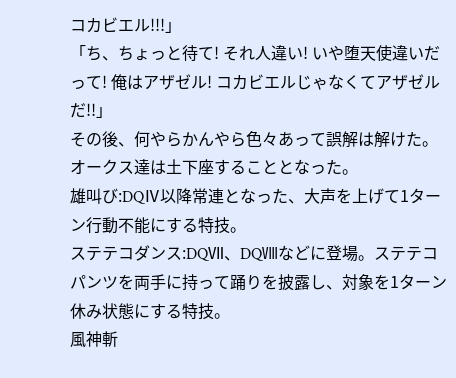コカビエル!!!」
「ち、ちょっと待て! それ人違い! いや堕天使違いだって! 俺はアザゼル! コカビエルじゃなくてアザゼルだ!!」
その後、何やらかんやら色々あって誤解は解けた。オークス達は土下座することとなった。
雄叫び:DQⅣ以降常連となった、大声を上げて1ターン行動不能にする特技。
ステテコダンス:DQⅦ、DQⅧなどに登場。ステテコパンツを両手に持って踊りを披露し、対象を1ターン休み状態にする特技。
風神斬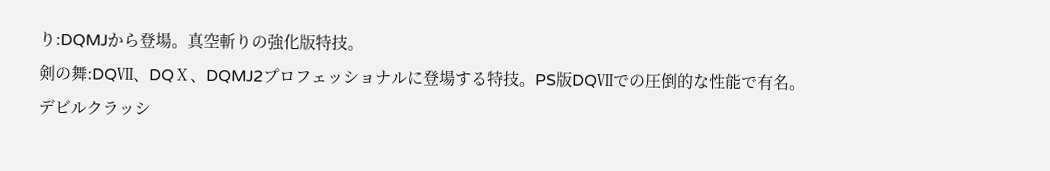り:DQMJから登場。真空斬りの強化版特技。
剣の舞:DQⅦ、DQⅩ、DQMJ2プロフェッショナルに登場する特技。PS版DQⅦでの圧倒的な性能で有名。
デビルクラッシ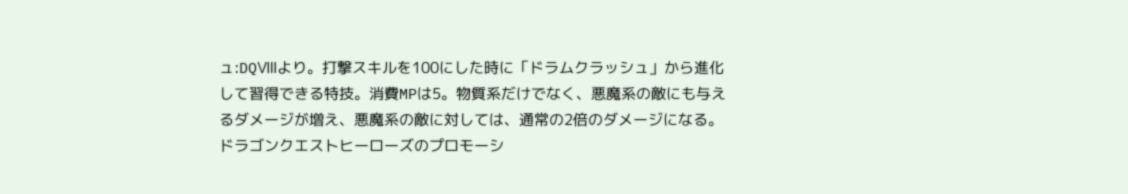ュ:DQⅧより。打撃スキルを100にした時に「ドラムクラッシュ」から進化して習得できる特技。消費MPは5。物質系だけでなく、悪魔系の敵にも与えるダメージが増え、悪魔系の敵に対しては、通常の2倍のダメージになる。
ドラゴンクエストヒーローズのプロモーシ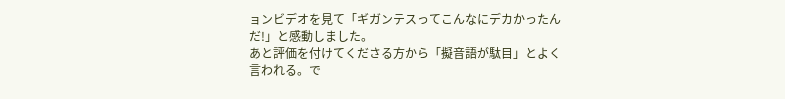ョンビデオを見て「ギガンテスってこんなにデカかったんだ!」と感動しました。
あと評価を付けてくださる方から「擬音語が駄目」とよく言われる。で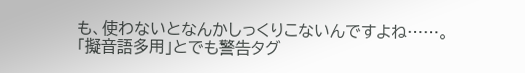も、使わないとなんかしっくりこないんですよね……。
「擬音語多用」とでも警告タグ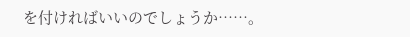を付ければいいのでしょうか……。